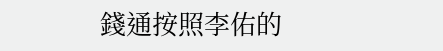錢通按照李佑的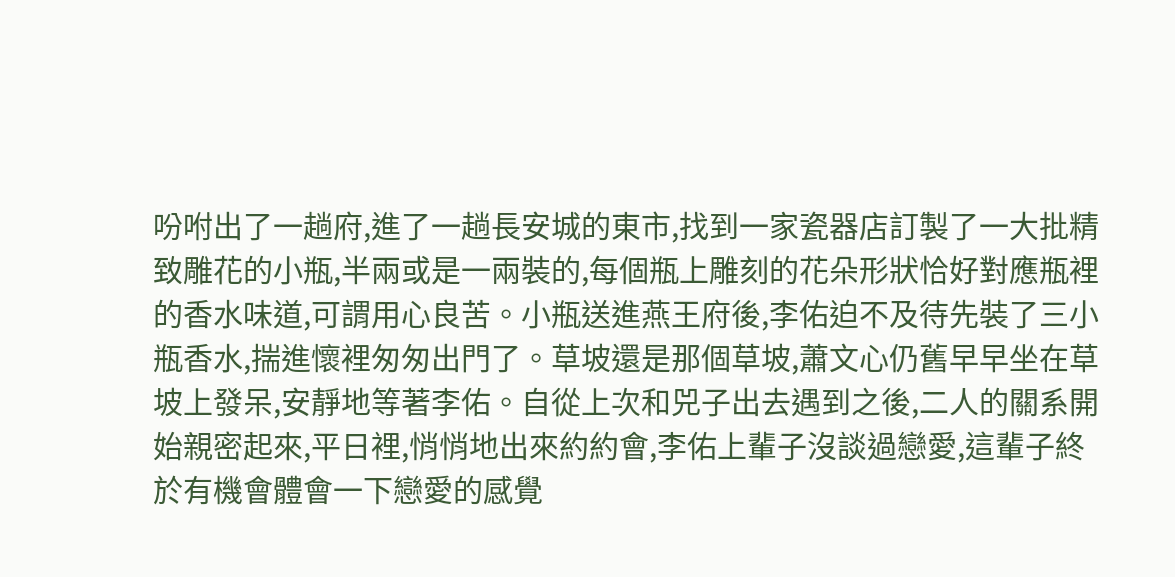吩咐出了一趟府,進了一趟長安城的東市,找到一家瓷器店訂製了一大批精致雕花的小瓶,半兩或是一兩裝的,每個瓶上雕刻的花朵形狀恰好對應瓶裡的香水味道,可謂用心良苦。小瓶送進燕王府後,李佑迫不及待先裝了三小瓶香水,揣進懷裡匆匆出門了。草坡還是那個草坡,蕭文心仍舊早早坐在草坡上發呆,安靜地等著李佑。自從上次和兕子出去遇到之後,二人的關系開始親密起來,平日裡,悄悄地出來約約會,李佑上輩子沒談過戀愛,這輩子終於有機會體會一下戀愛的感覺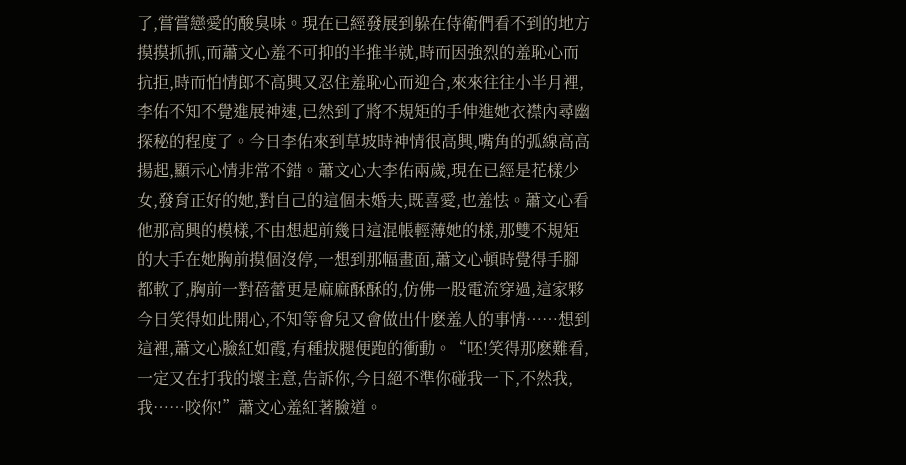了,嘗嘗戀愛的酸臭味。現在已經發展到躲在侍衛們看不到的地方摸摸抓抓,而蕭文心羞不可抑的半推半就,時而因強烈的羞恥心而抗拒,時而怕情郎不高興又忍住羞恥心而迎合,來來往往小半月裡,李佑不知不覺進展神速,已然到了將不規矩的手伸進她衣襟內尋幽探秘的程度了。今日李佑來到草坡時神情很高興,嘴角的弧線高高揚起,顯示心情非常不錯。蕭文心大李佑兩歲,現在已經是花樣少女,發育正好的她,對自己的這個未婚夫,既喜愛,也羞怯。蕭文心看他那高興的模樣,不由想起前幾日這混帳輕薄她的樣,那雙不規矩的大手在她胸前摸個沒停,一想到那幅畫面,蕭文心頓時覺得手腳都軟了,胸前一對蓓蕾更是麻麻酥酥的,仿佛一股電流穿過,這家夥今日笑得如此開心,不知等會兒又會做出什麽羞人的事情……想到這裡,蕭文心臉紅如霞,有種拔腿便跑的衝動。“呸!笑得那麽難看,一定又在打我的壞主意,告訴你,今日絕不準你碰我一下,不然我,我……咬你!”蕭文心羞紅著臉道。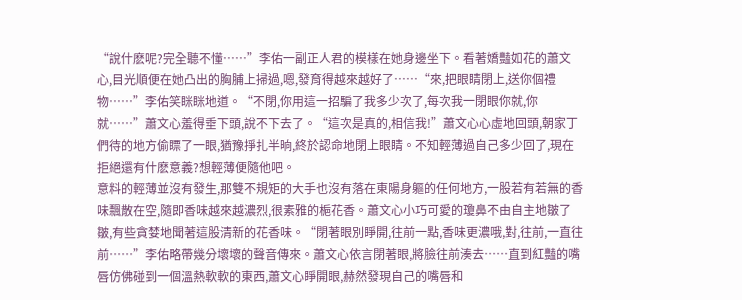“說什麽呢?完全聽不懂……”李佑一副正人君的模樣在她身邊坐下。看著嬌豔如花的蕭文心,目光順便在她凸出的胸脯上掃過,嗯,發育得越來越好了……“來,把眼睛閉上,送你個禮物……”李佑笑眯眯地道。“不閉,你用這一招騙了我多少次了,每次我一閉眼你就,你就……”蕭文心羞得垂下頭,說不下去了。“這次是真的,相信我!”蕭文心心虛地回頭,朝家丁們待的地方偷瞟了一眼,猶豫掙扎半晌,終於認命地閉上眼睛。不知輕薄過自己多少回了,現在拒絕還有什麽意義?想輕薄便隨他吧。
意料的輕薄並沒有發生,那雙不規矩的大手也沒有落在東陽身軀的任何地方,一股若有若無的香味飄散在空,隨即香味越來越濃烈,很素雅的梔花香。蕭文心小巧可愛的瓊鼻不由自主地皺了皺,有些貪婪地聞著這股清新的花香味。“閉著眼別睜開,往前一點,香味更濃哦,對,往前,一直往前……”李佑略帶幾分壞壞的聲音傳來。蕭文心依言閉著眼,將臉往前湊去……直到紅豔的嘴唇仿佛碰到一個溫熱軟軟的東西,蕭文心睜開眼,赫然發現自己的嘴唇和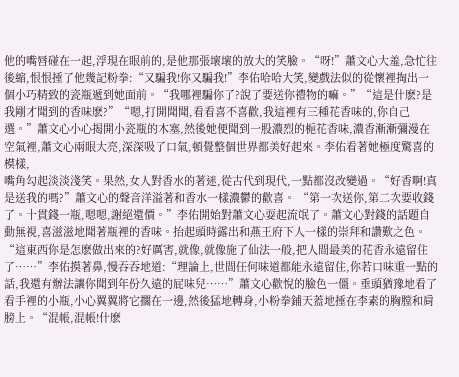他的嘴唇碰在一起,浮現在眼前的,是他那張壞壞的放大的笑臉。“呀!”蕭文心大羞,急忙往後縮,恨恨捶了他幾記粉拳:“又騙我!你又騙我!”李佑哈哈大笑,變戲法似的從懷裡掏出一個小巧精致的瓷瓶遞到她面前。“我哪裡騙你了?說了要送你禮物的嘛。”“這是什麽?是我剛才聞到的香味麽?”“嗯,打開聞聞,看看喜不喜歡,我這裡有三種花香味的,你自己選。”蕭文心小心揭開小瓷瓶的木塞,然後她便聞到一股濃烈的梔花香味,濃香漸漸彌漫在空氣裡,蕭文心兩眼大亮,深深吸了口氣,頓覺整個世界都美好起來。李佑看著她極度驚喜的模樣,
嘴角勾起淡淡淺笑。果然,女人對香水的著迷,從古代到現代,一點都沒改變過。“好香啊!真是送我的嗎?”蕭文心的聲音洋溢著和香水一樣濃鬱的歡喜。 “第一次送你,第二次要收錢了。十貫錢一瓶,嗯嗯,謝絕還價。”李佑開始對蕭文心耍起流氓了。蕭文心對錢的話題自動無視,喜滋滋地聞著瓶裡的香味。抬起頭時露出和燕王府下人一樣的崇拜和讚歎之色。“這東西你是怎麽做出來的?好厲害,就像,就像施了仙法一般,把人間最美的花香永遠留住了……”李佑摸著鼻,慢吞吞地道:“理論上,世間任何味道都能永遠留住,你若口味重一點的話,我還有辦法讓你聞到年份久遠的屁味兒……”蕭文心歡悅的臉色一僵。垂頭猶豫地看了看手裡的小瓶,小心翼翼將它擱在一邊,然後猛地轉身,小粉拳鋪天蓋地捶在李素的胸膛和肩膀上。“混帳,混帳!什麽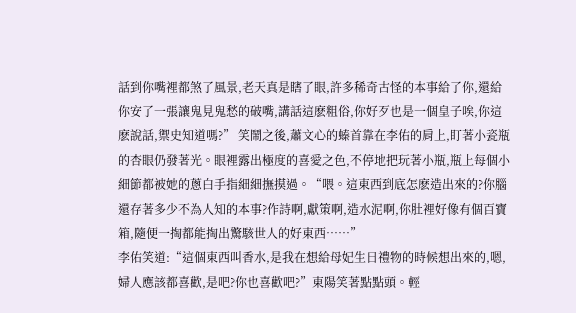話到你嘴裡都煞了風景,老天真是瞎了眼,許多稀奇古怪的本事給了你,還給你安了一張讓鬼見鬼愁的破嘴,講話這麽粗俗,你好歹也是一個皇子唉,你這麽說話,禦史知道嗎?” 笑鬧之後,蕭文心的螓首靠在李佑的肩上,盯著小瓷瓶的杏眼仍發著光。眼裡露出極度的喜愛之色,不停地把玩著小瓶,瓶上每個小細節都被她的蔥白手指細細撫摸過。“喂。這東西到底怎麽造出來的?你腦還存著多少不為人知的本事?作詩啊,獻策啊,造水泥啊,你肚裡好像有個百寶箱,隨便一掏都能掏出驚駭世人的好東西……”
李佑笑道:“這個東西叫香水,是我在想給母妃生日禮物的時候想出來的,嗯,婦人應該都喜歡,是吧?你也喜歡吧?”東陽笑著點點頭。輕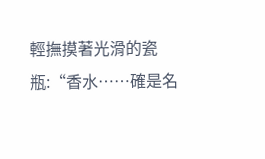輕撫摸著光滑的瓷瓶:“香水……確是名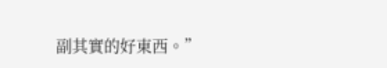副其實的好東西。”